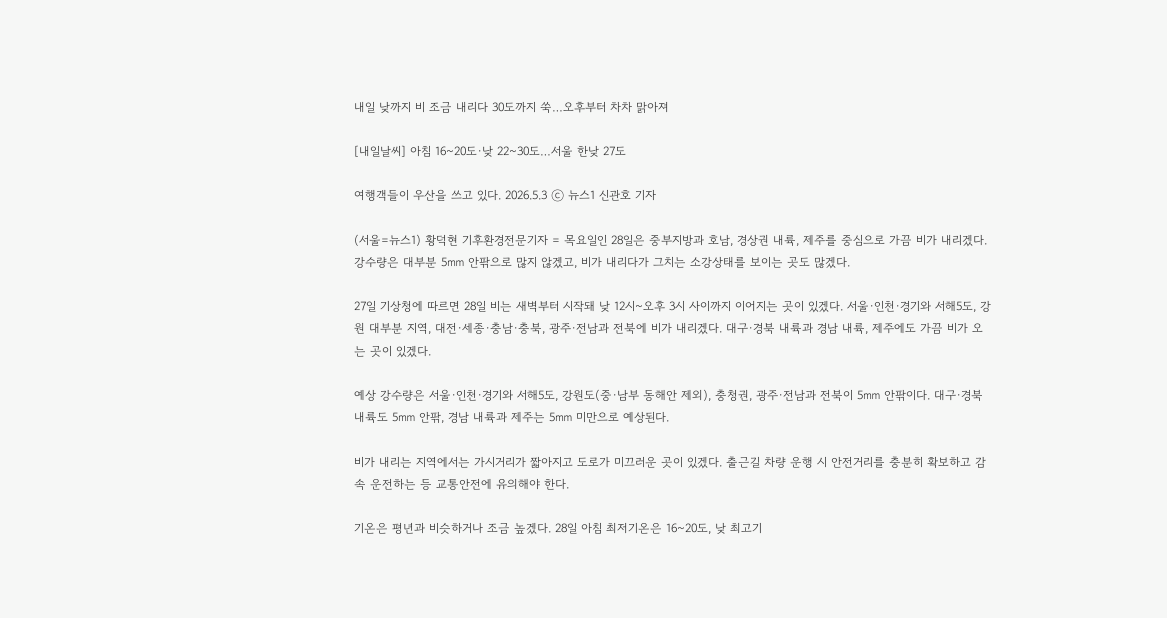내일 낮까지 비 조금 내리다 30도까지 쑥…오후부터 차차 맑아져

[내일날씨] 아침 16~20도·낮 22~30도…서울 한낮 27도

여행객들이 우산을 쓰고 있다. 2026.5.3 ⓒ 뉴스1 신관호 기자

(서울=뉴스1) 황덕현 기후환경전문기자 = 목요일인 28일은 중부지방과 호남, 경상권 내륙, 제주를 중심으로 가끔 비가 내리겠다. 강수량은 대부분 5㎜ 안팎으로 많지 않겠고, 비가 내리다가 그치는 소강상태를 보이는 곳도 많겠다.

27일 기상청에 따르면 28일 비는 새벽부터 시작돼 낮 12시~오후 3시 사이까지 이어지는 곳이 있겠다. 서울·인천·경기와 서해5도, 강원 대부분 지역, 대전·세종·충남·충북, 광주·전남과 전북에 비가 내리겠다. 대구·경북 내륙과 경남 내륙, 제주에도 가끔 비가 오는 곳이 있겠다.

예상 강수량은 서울·인천·경기와 서해5도, 강원도(중·남부 동해안 제외), 충청권, 광주·전남과 전북이 5㎜ 안팎이다. 대구·경북 내륙도 5㎜ 안팎, 경남 내륙과 제주는 5㎜ 미만으로 예상된다.

비가 내리는 지역에서는 가시거리가 짧아지고 도로가 미끄러운 곳이 있겠다. 출근길 차량 운행 시 안전거리를 충분히 확보하고 감속 운전하는 등 교통안전에 유의해야 한다.

기온은 평년과 비슷하거나 조금 높겠다. 28일 아침 최저기온은 16~20도, 낮 최고기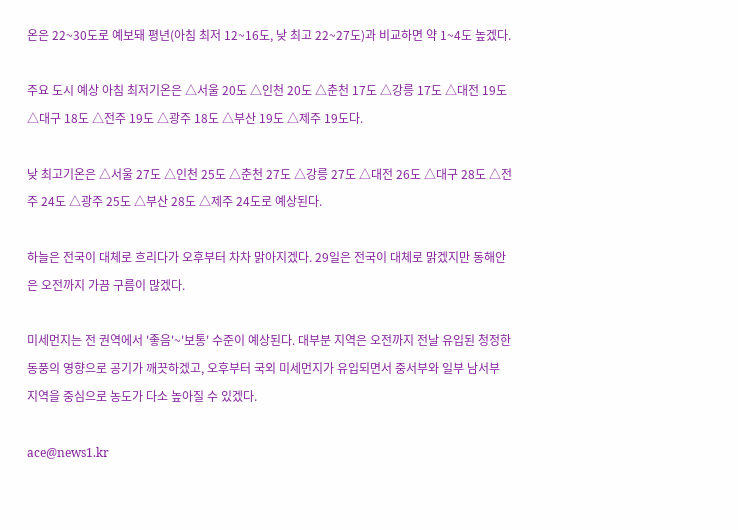온은 22~30도로 예보돼 평년(아침 최저 12~16도, 낮 최고 22~27도)과 비교하면 약 1~4도 높겠다.

주요 도시 예상 아침 최저기온은 △서울 20도 △인천 20도 △춘천 17도 △강릉 17도 △대전 19도 △대구 18도 △전주 19도 △광주 18도 △부산 19도 △제주 19도다.

낮 최고기온은 △서울 27도 △인천 25도 △춘천 27도 △강릉 27도 △대전 26도 △대구 28도 △전주 24도 △광주 25도 △부산 28도 △제주 24도로 예상된다.

하늘은 전국이 대체로 흐리다가 오후부터 차차 맑아지겠다. 29일은 전국이 대체로 맑겠지만 동해안은 오전까지 가끔 구름이 많겠다.

미세먼지는 전 권역에서 '좋음'~'보통' 수준이 예상된다. 대부분 지역은 오전까지 전날 유입된 청정한 동풍의 영향으로 공기가 깨끗하겠고, 오후부터 국외 미세먼지가 유입되면서 중서부와 일부 남서부 지역을 중심으로 농도가 다소 높아질 수 있겠다.

ace@news1.kr